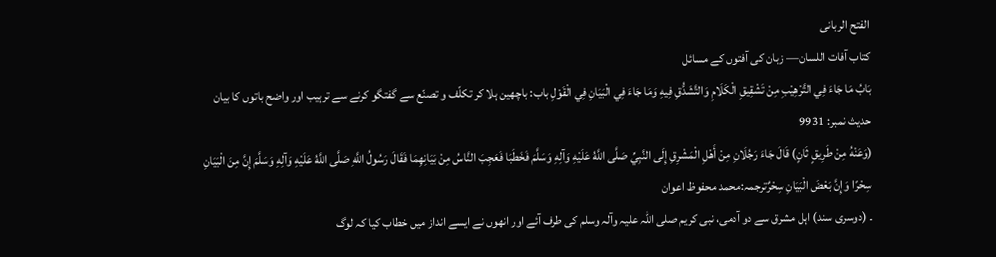الفتح الربانی
كتاب آفات اللسان— زبان کی آفتوں کے مسائل
بَابُ مَا جَاءَ فِي التَّرْهِيْبِ مِنْ تَشْقِيقِ الْكَلَامِ وَالتَّشَدُّقِ فِيهِ وَمَا جَاءَ فِي الْبَيَانِ فِي الْقَوْلِ باب: باچھین ہلا کر تکلّف و تصنّع سے گفتگو کرنے سے ترہیب اور واضح باتوں کا بیان
حدیث نمبر: 9931
(وَعَنْهُ مِنْ طَرِيقٍ ثَانٍ) قَالَ جَاءَ رَجُلَانِ مِنْ أَهْلِ الْمَشْرِقِ إِلَى النَّبِيِّ صَلَّى اللَّهُ عَلَيْهِ وَآلِهِ وَسَلَّمَ فَخَطَبَا فَعَجِبَ النَّاسُ مِنْ بَيَانِهِمَا فَقَالَ رَسُولُ اللَّهِ صَلَّى اللَّهُ عَلَيْهِ وَآلِهِ وَسَلَّمَ إِنَّ مِنَ الْبَيَانِ سِحْرًا وَإِنَّ بَعْضَ الْبَيَانِ سِحْرٌترجمہ:محمد محفوظ اعوان
۔ (دوسری سند) اہل مشرق سے دو آدمی، نبی کریم صلی اللہ علیہ وآلہ وسلم کی طرف آئے اور انھوں نے ایسے انداز میں خطاب کیا کہ لوگ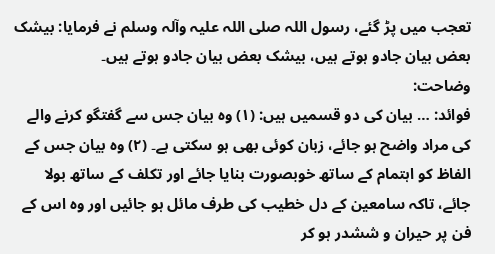تعجب میں پڑ گئے، رسول اللہ صلی اللہ علیہ وآلہ وسلم نے فرمایا: بیشک بعض بیان جادو ہوتے ہیں، بیشک بعض بیان جادو ہوتے ہیں۔
وضاحت:
فوائد: … بیان کی دو قسمیں ہیں: (۱) وہ بیان جس سے گفتگو کرنے والے کی مراد واضح ہو جائے، زبان کوئی بھی ہو سکتی ہے۔ (۲) وہ بیان جس کے الفاظ کو اہتمام کے ساتھ خوبصورت بنایا جائے اور تکلف کے ساتھ بولا جائے، تاکہ سامعین کے دل خطیب کی طرف مائل ہو جائیں اور وہ اس کے فن پر حیران و ششدر ہو کر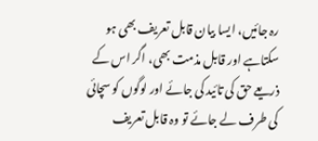رہ جائیں، ایسا بیان قابل تعریف بھی ہو سکتاہے اور قابل مذمت بھی، اگر اس کے ذریعے حق کی تائید کی جائے اور لوگوں کو سچائی کی طرف لے جائے تو وہ قابل تعریف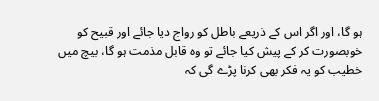ہو گا، اور اگر اس کے ذریعے باطل کو رواج دیا جائے اور قبیح کو خوبصورت کر کے پیش کیا جائے تو وہ قابل مذمت ہو گا، بیچ میں خطیب کو یہ فکر بھی کرنا پڑے گی کہ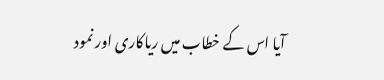آیا اس کے خطاب میں ریاکاری اور نمود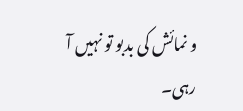و نمائش کی بدبو تو نہیں آ رہی۔